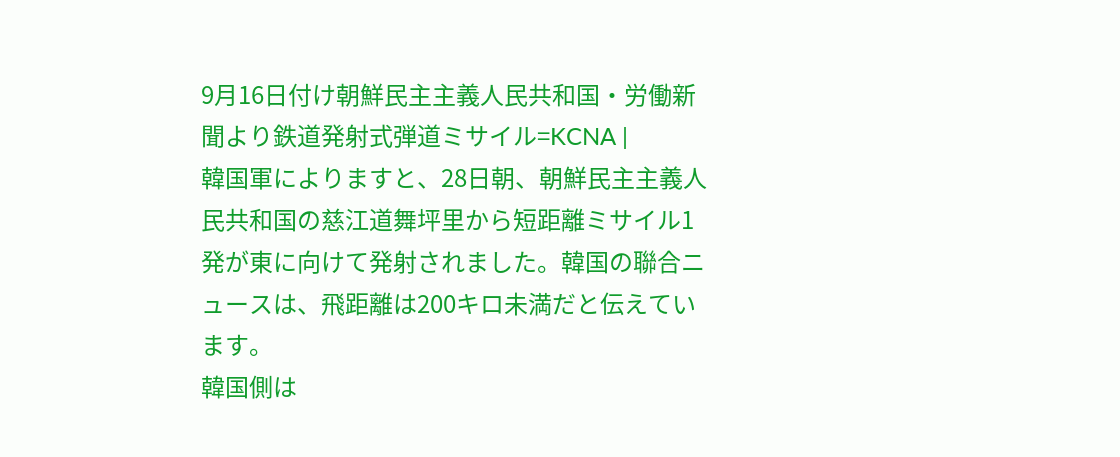9月16日付け朝鮮民主主義人民共和国・労働新聞より鉄道発射式弾道ミサイル=KCNA |
韓国軍によりますと、28日朝、朝鮮民主主義人民共和国の慈江道舞坪里から短距離ミサイル1発が東に向けて発射されました。韓国の聯合ニュースは、飛距離は200キロ未満だと伝えています。
韓国側は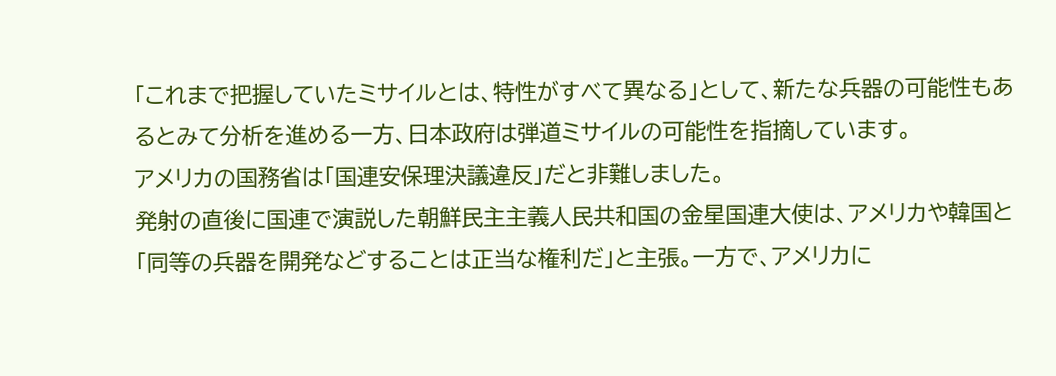「これまで把握していたミサイルとは、特性がすべて異なる」として、新たな兵器の可能性もあるとみて分析を進める一方、日本政府は弾道ミサイルの可能性を指摘しています。
アメリカの国務省は「国連安保理決議違反」だと非難しました。
発射の直後に国連で演説した朝鮮民主主義人民共和国の金星国連大使は、アメリカや韓国と「同等の兵器を開発などすることは正当な権利だ」と主張。一方で、アメリカに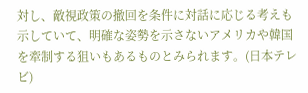対し、敵視政策の撤回を条件に対話に応じる考えも示していて、明確な姿勢を示さないアメリカや韓国を牽制する狙いもあるものとみられます。(日本テレビ)